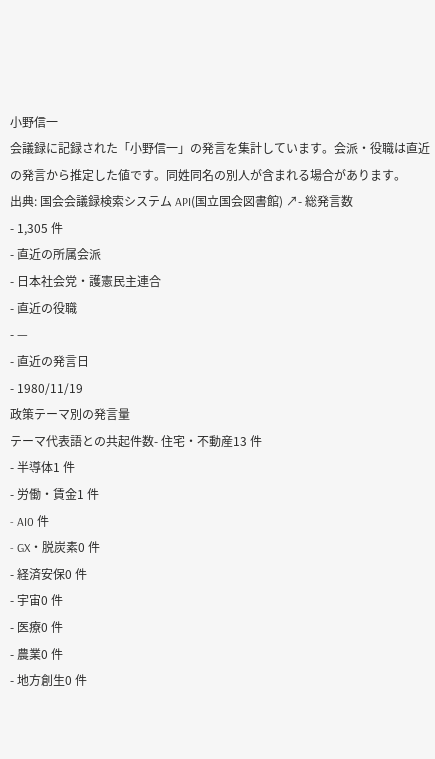小野信一
会議録に記録された「小野信一」の発言を集計しています。会派・役職は直近の発言から推定した値です。同姓同名の別人が含まれる場合があります。
出典: 国会会議録検索システム API(国立国会図書館) ↗- 総発言数
- 1,305 件
- 直近の所属会派
- 日本社会党・護憲民主連合
- 直近の役職
- —
- 直近の発言日
- 1980/11/19
政策テーマ別の発言量
テーマ代表語との共起件数- 住宅・不動産13 件
- 半導体1 件
- 労働・賃金1 件
- AI0 件
- GX・脱炭素0 件
- 経済安保0 件
- 宇宙0 件
- 医療0 件
- 農業0 件
- 地方創生0 件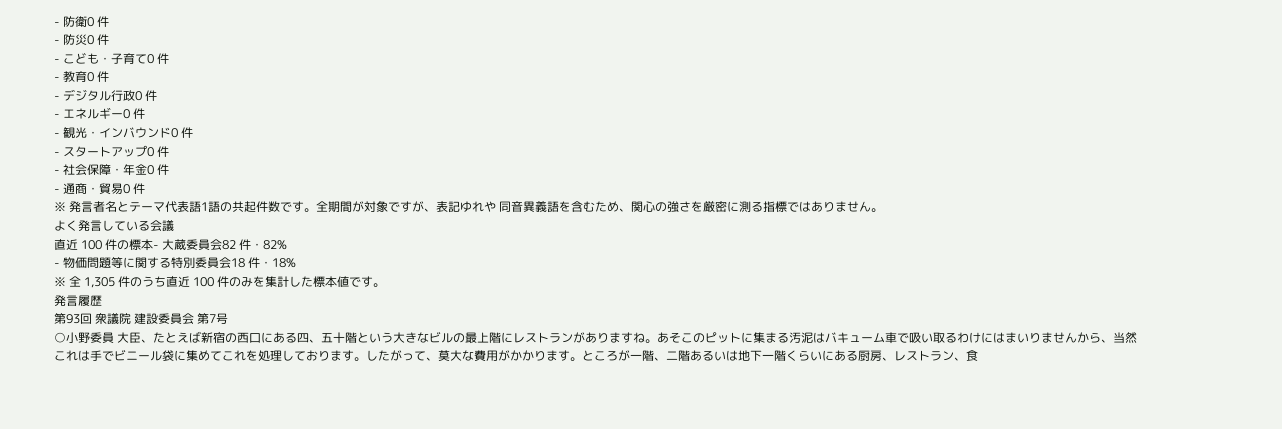- 防衛0 件
- 防災0 件
- こども・子育て0 件
- 教育0 件
- デジタル行政0 件
- エネルギー0 件
- 観光・インバウンド0 件
- スタートアップ0 件
- 社会保障・年金0 件
- 通商・貿易0 件
※ 発言者名とテーマ代表語1語の共起件数です。全期間が対象ですが、表記ゆれや 同音異義語を含むため、関心の強さを厳密に測る指標ではありません。
よく発言している会議
直近 100 件の標本- 大蔵委員会82 件・82%
- 物価問題等に関する特別委員会18 件・18%
※ 全 1,305 件のうち直近 100 件のみを集計した標本値です。
発言履歴
第93回 衆議院 建設委員会 第7号
○小野委員 大臣、たとえば新宿の西口にある四、五十階という大きなビルの最上階にレストランがありますね。あそこのピットに集まる汚泥はバキューム車で吸い取るわけにはまいりませんから、当然これは手でビニール袋に集めてこれを処理しております。したがって、莫大な費用がかかります。ところが一階、二階あるいは地下一階くらいにある厨房、レストラン、食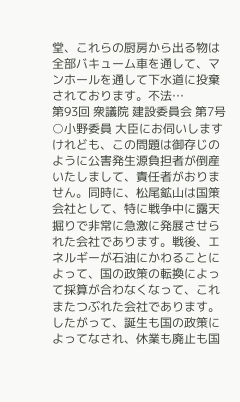堂、これらの厨房から出る物は全部バキューム車を通して、マンホールを通して下水道に投棄されております。不法…
第93回 衆議院 建設委員会 第7号
○小野委員 大臣にお伺いしますけれども、この問題は御存じのように公害発生源負担者が倒産いたしまして、責任者がおりません。同時に、松尾鉱山は国策会社として、特に戦争中に露天掘りで非常に急激に発展させられた会社であります。戦後、エネルギーが石油にかわることによって、国の政策の転換によって採算が合わなくなって、これまたつぶれた会社であります。したがって、誕生も国の政策によってなされ、休業も廃止も国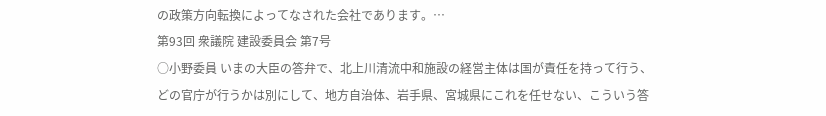の政策方向転換によってなされた会社であります。…
第93回 衆議院 建設委員会 第7号
○小野委員 いまの大臣の答弁で、北上川清流中和施設の経営主体は国が責任を持って行う、どの官庁が行うかは別にして、地方自治体、岩手県、宮城県にこれを任せない、こういう答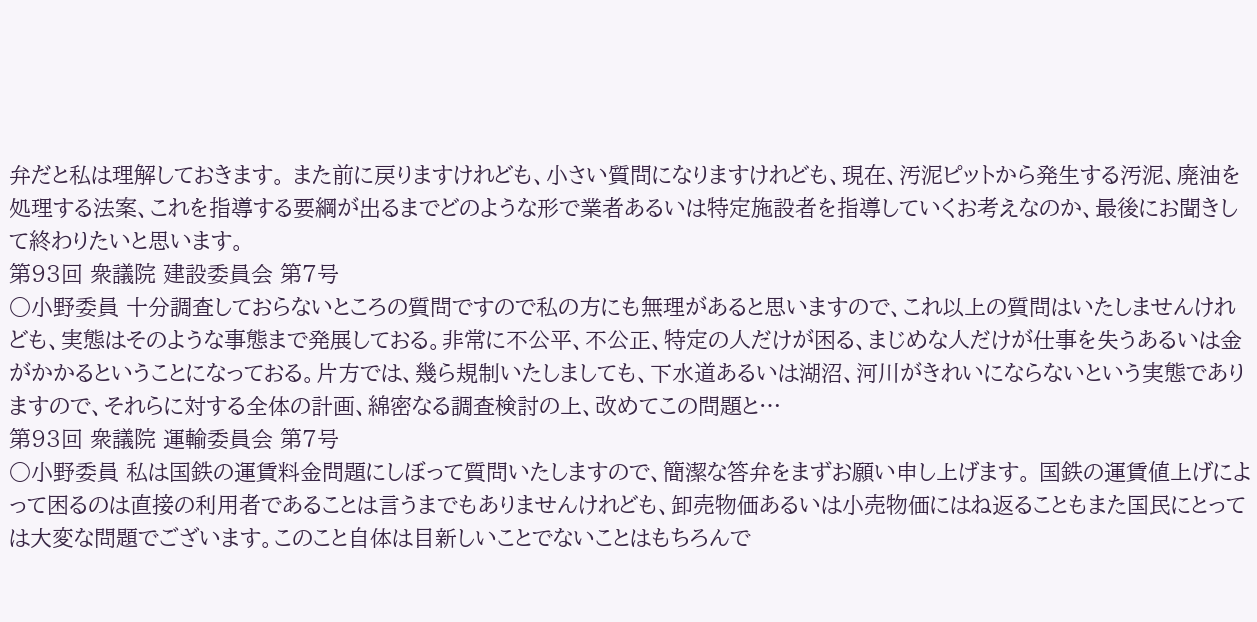弁だと私は理解しておきます。 また前に戻りますけれども、小さい質問になりますけれども、現在、汚泥ピットから発生する汚泥、廃油を処理する法案、これを指導する要綱が出るまでどのような形で業者あるいは特定施設者を指導していくお考えなのか、最後にお聞きして終わりたいと思います。
第93回 衆議院 建設委員会 第7号
○小野委員 十分調査しておらないところの質問ですので私の方にも無理があると思いますので、これ以上の質問はいたしませんけれども、実態はそのような事態まで発展しておる。非常に不公平、不公正、特定の人だけが困る、まじめな人だけが仕事を失うあるいは金がかかるということになっておる。片方では、幾ら規制いたしましても、下水道あるいは湖沼、河川がきれいにならないという実態でありますので、それらに対する全体の計画、綿密なる調査検討の上、改めてこの問題と…
第93回 衆議院 運輸委員会 第7号
○小野委員 私は国鉄の運賃料金問題にしぼって質問いたしますので、簡潔な答弁をまずお願い申し上げます。 国鉄の運賃値上げによって困るのは直接の利用者であることは言うまでもありませんけれども、卸売物価あるいは小売物価にはね返ることもまた国民にとっては大変な問題でございます。このこと自体は目新しいことでないことはもちろんで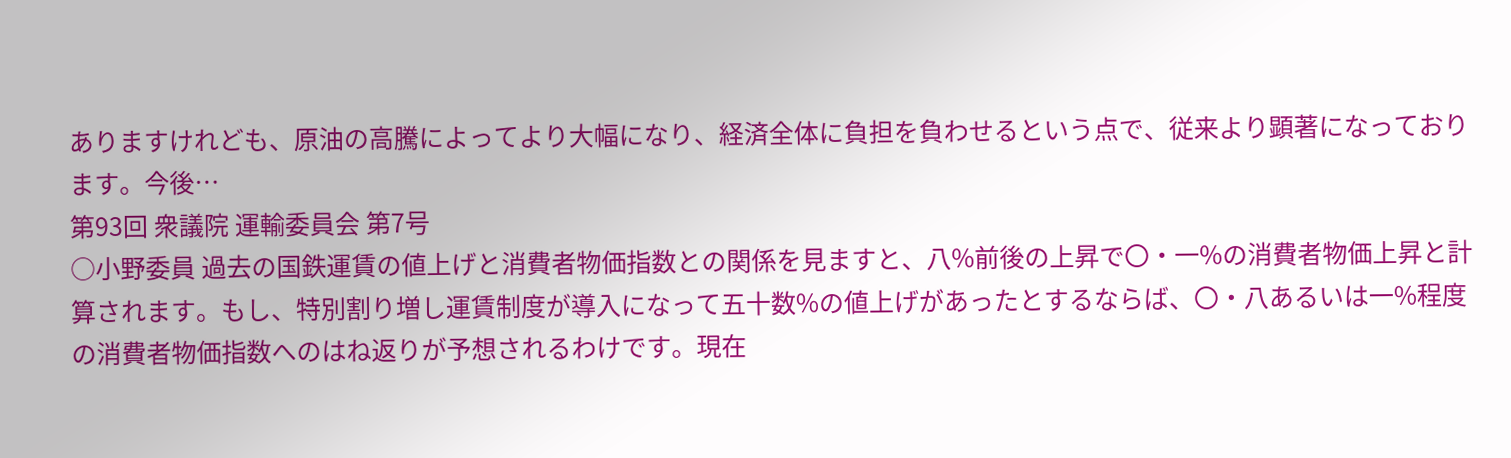ありますけれども、原油の高騰によってより大幅になり、経済全体に負担を負わせるという点で、従来より顕著になっております。今後…
第93回 衆議院 運輸委員会 第7号
○小野委員 過去の国鉄運賃の値上げと消費者物価指数との関係を見ますと、八%前後の上昇で〇・一%の消費者物価上昇と計算されます。もし、特別割り増し運賃制度が導入になって五十数%の値上げがあったとするならば、〇・八あるいは一%程度の消費者物価指数へのはね返りが予想されるわけです。現在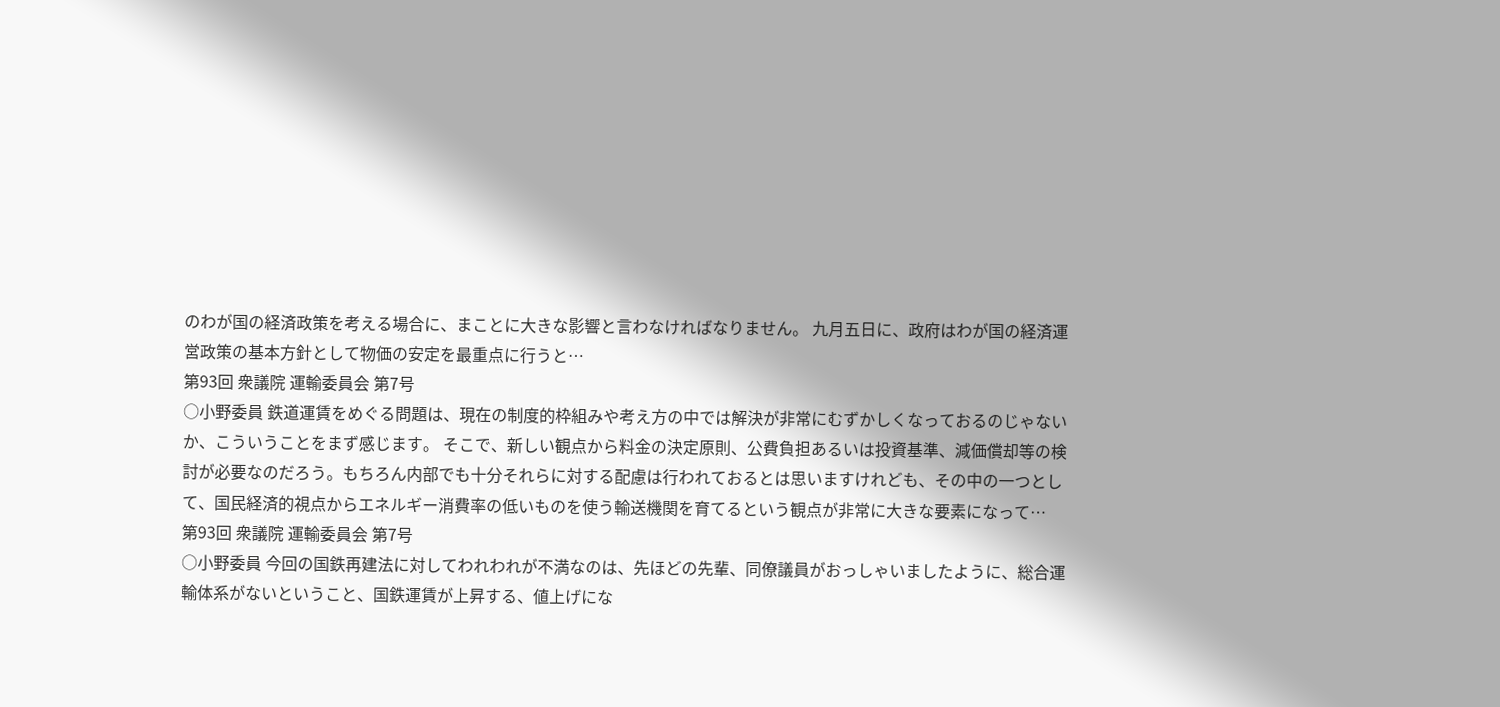のわが国の経済政策を考える場合に、まことに大きな影響と言わなければなりません。 九月五日に、政府はわが国の経済運営政策の基本方針として物価の安定を最重点に行うと…
第93回 衆議院 運輸委員会 第7号
○小野委員 鉄道運賃をめぐる問題は、現在の制度的枠組みや考え方の中では解決が非常にむずかしくなっておるのじゃないか、こういうことをまず感じます。 そこで、新しい観点から料金の決定原則、公費負担あるいは投資基準、減価償却等の検討が必要なのだろう。もちろん内部でも十分それらに対する配慮は行われておるとは思いますけれども、その中の一つとして、国民経済的視点からエネルギー消費率の低いものを使う輸送機関を育てるという観点が非常に大きな要素になって…
第93回 衆議院 運輸委員会 第7号
○小野委員 今回の国鉄再建法に対してわれわれが不満なのは、先ほどの先輩、同僚議員がおっしゃいましたように、総合運輸体系がないということ、国鉄運賃が上昇する、値上げにな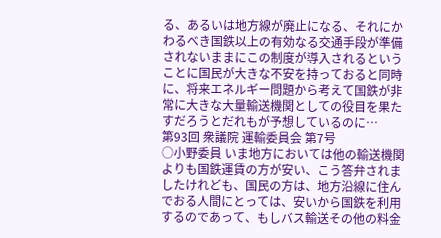る、あるいは地方線が廃止になる、それにかわるべき国鉄以上の有効なる交通手段が準備されないままにこの制度が導入されるということに国民が大きな不安を持っておると同時に、将来エネルギー問題から考えて国鉄が非常に大きな大量輸送機関としての役目を果たすだろうとだれもが予想しているのに…
第93回 衆議院 運輸委員会 第7号
○小野委員 いま地方においては他の輸送機関よりも国鉄運賃の方が安い、こう答弁されましたけれども、国民の方は、地方沿線に住んでおる人間にとっては、安いから国鉄を利用するのであって、もしバス輸送その他の料金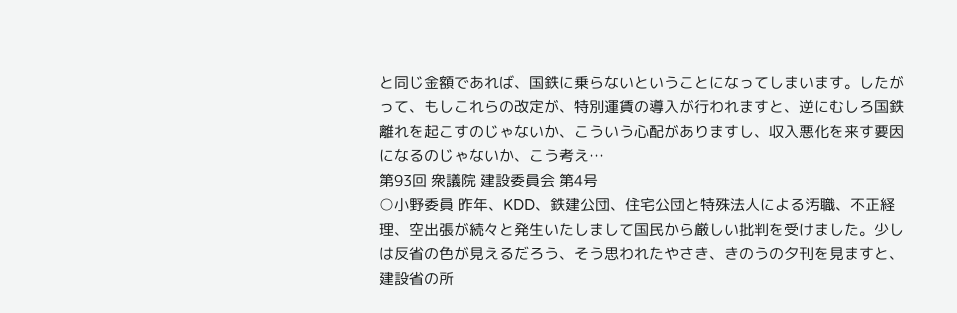と同じ金額であれば、国鉄に乗らないということになってしまいます。したがって、もしこれらの改定が、特別運賃の導入が行われますと、逆にむしろ国鉄離れを起こすのじゃないか、こういう心配がありますし、収入悪化を来す要因になるのじゃないか、こう考え…
第93回 衆議院 建設委員会 第4号
○小野委員 昨年、KDD、鉄建公団、住宅公団と特殊法人による汚職、不正経理、空出張が続々と発生いたしまして国民から厳しい批判を受けました。少しは反省の色が見えるだろう、そう思われたやさき、きのうの夕刊を見ますと、建設省の所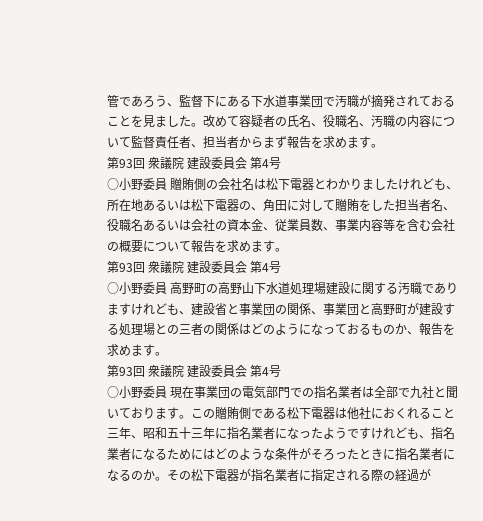管であろう、監督下にある下水道事業団で汚職が摘発されておることを見ました。改めて容疑者の氏名、役職名、汚職の内容について監督責任者、担当者からまず報告を求めます。
第93回 衆議院 建設委員会 第4号
○小野委員 贈賄側の会社名は松下電器とわかりましたけれども、所在地あるいは松下電器の、角田に対して贈賄をした担当者名、役職名あるいは会社の資本金、従業員数、事業内容等を含む会社の概要について報告を求めます。
第93回 衆議院 建設委員会 第4号
○小野委員 高野町の高野山下水道処理場建設に関する汚職でありますけれども、建設省と事業団の関係、事業団と高野町が建設する処理場との三者の関係はどのようになっておるものか、報告を求めます。
第93回 衆議院 建設委員会 第4号
○小野委員 現在事業団の電気部門での指名業者は全部で九社と聞いております。この贈賄側である松下電器は他社におくれること三年、昭和五十三年に指名業者になったようですけれども、指名業者になるためにはどのような条件がそろったときに指名業者になるのか。その松下電器が指名業者に指定される際の経過が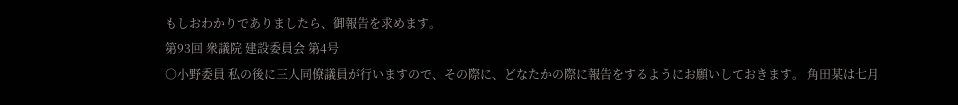もしおわかりでありましたら、御報告を求めます。
第93回 衆議院 建設委員会 第4号
○小野委員 私の後に三人同僚議員が行いますので、その際に、どなたかの際に報告をするようにお願いしておきます。 角田某は七月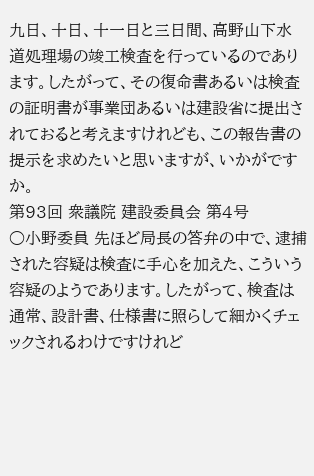九日、十日、十一日と三日間、高野山下水道処理場の竣工検査を行っているのであります。したがって、その復命書あるいは検査の証明書が事業団あるいは建設省に提出されておると考えますけれども、この報告書の提示を求めたいと思いますが、いかがですか。
第93回 衆議院 建設委員会 第4号
○小野委員 先ほど局長の答弁の中で、逮捕された容疑は検査に手心を加えた、こういう容疑のようであります。したがって、検査は通常、設計書、仕様書に照らして細かくチェックされるわけですけれど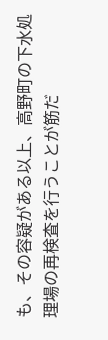も、その容疑がある以上、高野町の下水処理場の再検査を行うことが筋だ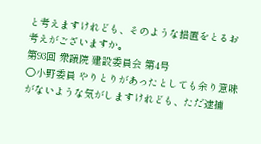と考えますけれども、そのような措置をとるお考えがございますか。
第93回 衆議院 建設委員会 第4号
○小野委員 やりとりがあったとしても余り意味がないような気がしますけれども、ただ逮捕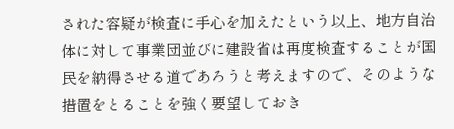された容疑が検査に手心を加えたという以上、地方自治体に対して事業団並びに建設省は再度検査することが国民を納得させる道であろうと考えますので、そのような措置をとることを強く要望しておき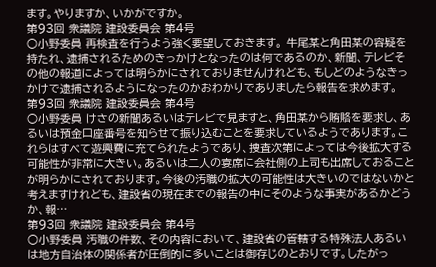ます。やりますか、いかがですか。
第93回 衆議院 建設委員会 第4号
○小野委員 再検査を行うよう強く要望しておきます。 牛尾某と角田某の容疑を持たれ、逮捕されるためのきっかけとなったのは何であるのか、新聞、テレビその他の報道によっては明らかにされておりませんけれども、もしどのようなきっかけで逮捕されるようになったのかおわかりでありましたら報告を求めます。
第93回 衆議院 建設委員会 第4号
○小野委員 けさの新聞あるいはテレビで見ますと、角田某から賄賂を要求し、あるいは預金口座番号を知らせて振り込むことを要求しているようであります。これらはすべて遊興費に充てられたようであり、捜査次第によっては今後拡大する可能性が非常に大きい。あるいは二人の宴席に会社側の上司も出席しておることが明らかにされております。今後の汚職の拡大の可能性は大きいのではないかと考えますけれども、建設省の現在までの報告の中にそのような事実があるかどうか、報…
第93回 衆議院 建設委員会 第4号
○小野委員 汚職の件数、その内容において、建設省の管轄する特殊法人あるいは地方自治体の関係者が圧倒的に多いことは御存じのとおりです。したがっ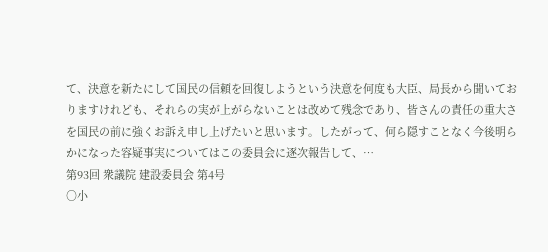て、決意を新たにして国民の信頼を回復しようという決意を何度も大臣、局長から聞いておりますけれども、それらの実が上がらないことは改めて残念であり、皆さんの責任の重大さを国民の前に強くお訴え申し上げたいと思います。したがって、何ら隠すことなく今後明らかになった容疑事実についてはこの委員会に逐次報告して、…
第93回 衆議院 建設委員会 第4号
○小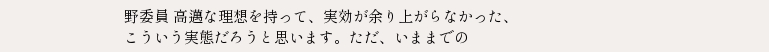野委員 高邁な理想を持って、実効が余り上がらなかった、こういう実態だろうと思います。ただ、いままでの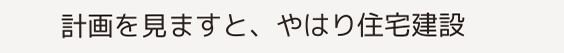計画を見ますと、やはり住宅建設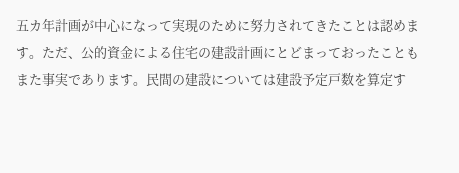五カ年計画が中心になって実現のために努力されてきたことは認めます。ただ、公的資金による住宅の建設計画にとどまっておったこともまた事実であります。民間の建設については建設予定戸数を算定す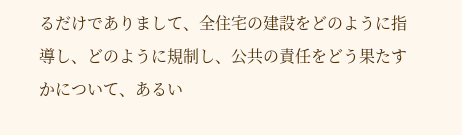るだけでありまして、全住宅の建設をどのように指導し、どのように規制し、公共の責任をどう果たすかについて、あるい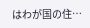はわが国の住…